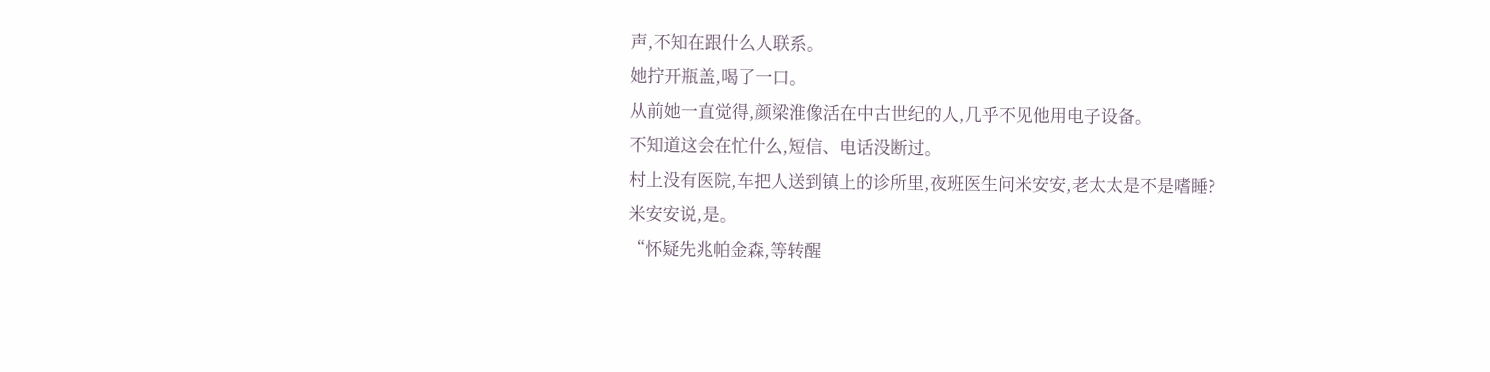声,不知在跟什么人联系。
她拧开瓶盖,喝了一口。
从前她一直觉得,颜梁淮像活在中古世纪的人,几乎不见他用电子设备。
不知道这会在忙什么,短信、电话没断过。
村上没有医院,车把人送到镇上的诊所里,夜班医生问米安安,老太太是不是嗜睡?
米安安说,是。
“怀疑先兆帕金森,等转醒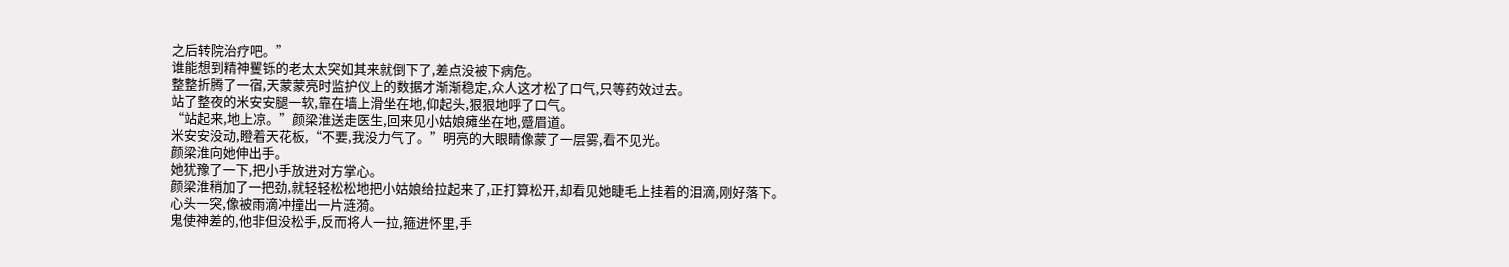之后转院治疗吧。”
谁能想到精神矍铄的老太太突如其来就倒下了,差点没被下病危。
整整折腾了一宿,天蒙蒙亮时监护仪上的数据才渐渐稳定,众人这才松了口气,只等药效过去。
站了整夜的米安安腿一软,靠在墙上滑坐在地,仰起头,狠狠地呼了口气。
“站起来,地上凉。”颜梁淮送走医生,回来见小姑娘瘫坐在地,蹙眉道。
米安安没动,瞪着天花板,“不要,我没力气了。”明亮的大眼睛像蒙了一层雾,看不见光。
颜梁淮向她伸出手。
她犹豫了一下,把小手放进对方掌心。
颜梁淮稍加了一把劲,就轻轻松松地把小姑娘给拉起来了,正打算松开,却看见她睫毛上挂着的泪滴,刚好落下。
心头一突,像被雨滴冲撞出一片涟漪。
鬼使神差的,他非但没松手,反而将人一拉,箍进怀里,手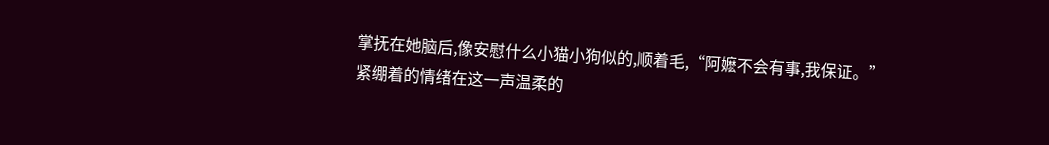掌抚在她脑后,像安慰什么小猫小狗似的,顺着毛,“阿嬷不会有事,我保证。”
紧绷着的情绪在这一声温柔的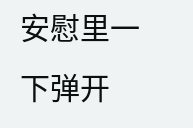安慰里一下弹开